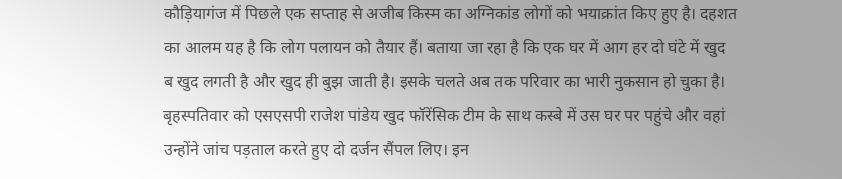कौड़ियागंज में पिछले एक सप्ताह से अजीब किस्म का अग्निकांड लोगों को भयाक्रांत किए हुए है। दहशत का आलम यह है कि लोग पलायन को तैयार हैं। बताया जा रहा है कि एक घर में आग हर दो घंटे में खुद ब खुद लगती है और खुद ही बुझ जाती है। इसके चलते अब तक परिवार का भारी नुकसान हो चुका है। बृहस्पतिवार को एसएसपी राजेश पांडेय खुद फॉरेंसिक टीम के साथ कस्बे में उस घर पर पहुंचे और वहां उन्होंने जांच पड़ताल करते हुए दो दर्जन सैंपल लिए। इन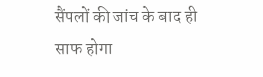सैंपलों की जांच के बाद ही साफ होगा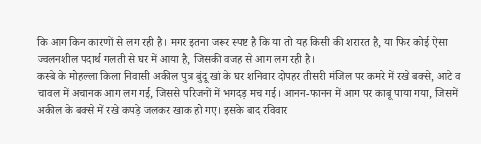कि आग किन कारणों से लग रही है। मगर इतना जरूर स्पष्ट है कि या तो यह किसी की शरारत है, या फिर कोई ऐसा ज्वलनशील पदार्थ गलती से घर में आया है, जिसकी वजह से आग लग रही है।
कस्बे के मोहल्ला किला निवासी अकील पुत्र बुंदू खां के घर शनिवार दोपहर तीसरी मंजिल पर कमरे में रखे बक्से, आटे व चावल में अचानक आग लग गई, जिससे परिजनों में भगदड़ मच गई। आनन-फानन में आग पर काबू पाया गया, जिसमें अकील के बक्से में रखे कपड़े जलकर खाक हो गए। इसके बाद रविवार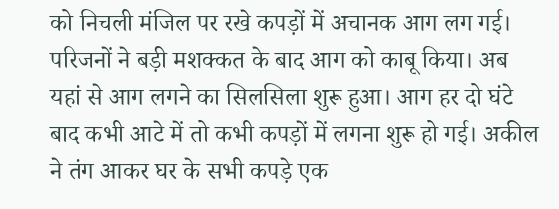को निचली मंजिल पर रखे कपड़ों में अचानक आग लग गई। परिजनों ने बड़ी मशक्कत के बाद आग को काबू किया। अब यहां से आग लगने का सिलसिला शुरू हुआ। आग हर दो घंटे बाद कभी आटे में तो कभी कपड़ों में लगना शुरू हो गई। अकील ने तंग आकर घर के सभी कपड़े एक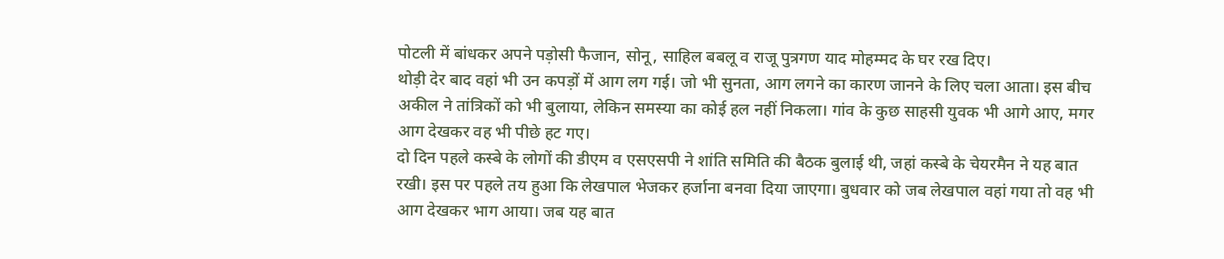पोटली में बांधकर अपने पड़ोसी फैजान, सोनू, साहिल बबलू व राजू पुत्रगण याद मोहम्मद के घर रख दिए।
थोड़ी देर बाद वहां भी उन कपड़ों में आग लग गई। जो भी सुनता, आग लगने का कारण जानने के लिए चला आता। इस बीच अकील ने तांत्रिकों को भी बुलाया, लेकिन समस्या का कोई हल नहीं निकला। गांव के कुछ साहसी युवक भी आगे आए, मगर आग देखकर वह भी पीछे हट गए।
दो दिन पहले कस्बे के लोगों की डीएम व एसएसपी ने शांति समिति की बैठक बुलाई थी, जहां कस्बे के चेयरमैन ने यह बात रखी। इस पर पहले तय हुआ कि लेखपाल भेजकर हर्जाना बनवा दिया जाएगा। बुधवार को जब लेखपाल वहां गया तो वह भी आग देखकर भाग आया। जब यह बात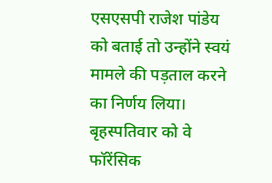एसएसपी राजेश पांडेय को बताई तो उन्होंने स्वयं मामले की पड़ताल करने का निर्णय लिया। बृहस्पतिवार को वे फॉरेंसिक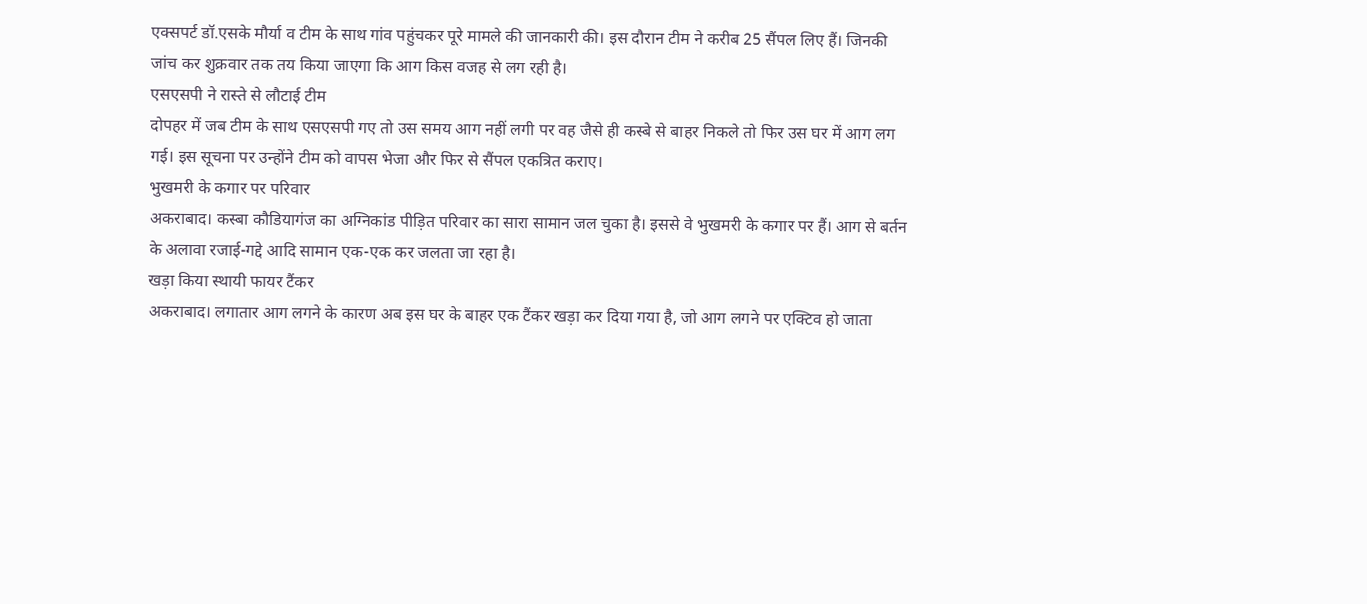एक्सपर्ट डॉ.एसके मौर्या व टीम के साथ गांव पहुंचकर पूरे मामले की जानकारी की। इस दौरान टीम ने करीब 25 सैंपल लिए हैं। जिनकी जांच कर शुक्रवार तक तय किया जाएगा कि आग किस वजह से लग रही है।
एसएसपी ने रास्ते से लौटाई टीम
दोपहर में जब टीम के साथ एसएसपी गए तो उस समय आग नहीं लगी पर वह जैसे ही कस्बे से बाहर निकले तो फिर उस घर में आग लग गई। इस सूचना पर उन्होंने टीम को वापस भेजा और फिर से सैंपल एकत्रित कराए।
भुखमरी के कगार पर परिवार
अकराबाद। कस्बा कौडियागंज का अग्निकांड पीड़ित परिवार का सारा सामान जल चुका है। इससे वे भुखमरी के कगार पर हैं। आग से बर्तन के अलावा रजाई-गद्दे आदि सामान एक-एक कर जलता जा रहा है।
खड़ा किया स्थायी फायर टैंकर
अकराबाद। लगातार आग लगने के कारण अब इस घर के बाहर एक टैंकर खड़ा कर दिया गया है, जो आग लगने पर एक्टिव हो जाता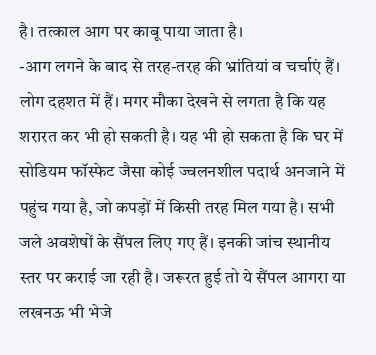है। तत्काल आग पर काबू पाया जाता है।
-आग लगने के बाद से तरह-तरह की भ्रांतियां व चर्चाएं हैं। लोग दहशत में हैं। मगर मौका देखने से लगता है कि यह शरारत कर भी हो सकती है। यह भी हो सकता है कि घर में सोडियम फॉस्फेट जैसा कोई ज्वलनशील पदार्थ अनजाने में पहुंच गया है, जो कपड़ों में किसी तरह मिल गया है। सभी जले अवशेषों के सैंपल लिए गए हैं। इनकी जांच स्थानीय स्तर पर कराई जा रही है। जरूरत हुई तो ये सैंपल आगरा या लखनऊ भी भेजे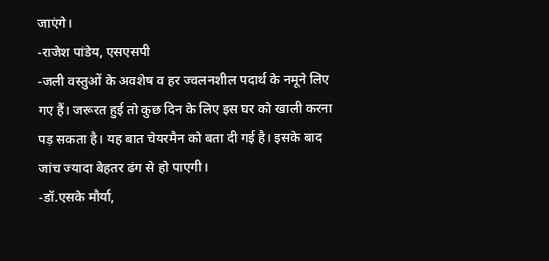जाएंगे।
-राजेश पांडेय, एसएसपी
-जली वस्तुओं के अवशेष व हर ज्वलनशील पदार्थ के नमूने लिए गए हैं। जरूरत हुई तो कुछ दिन के लिए इस घर को खाली करना पड़ सकता है। यह बात चेयरमैन को बता दी गई है। इसके बाद जांच ज्यादा बेहतर ढंग से हो पाएगी।
-डॉ.एसके मौर्या,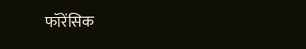फॉरेंसिक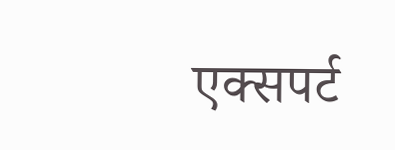एक्सपर्ट